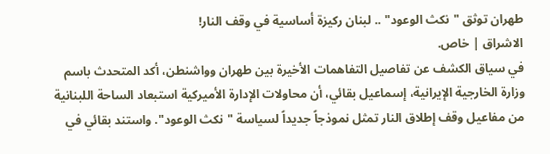طهران توثق "نكث الوعود" .. لبنان ركيزة أساسية في وقف النار!
الاشراق | خاص.
في سياق الكشف عن تفاصيل التفاهمات الأخيرة بين طهران وواشنطن، أكد المتحدث باسم وزارة الخارجية الإيرانية، إسماعيل بقائي، أن محاولات الإدارة الأميركية استبعاد الساحة اللبنانية من مفاعيل وقف إطلاق النار تمثل نموذجاً جديداً لسياسة "نكث الوعود". واستند بقائي في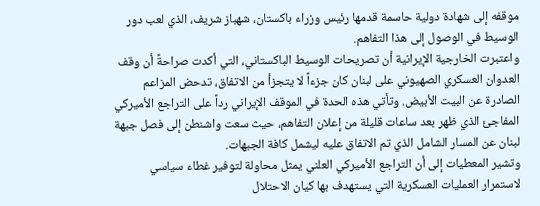موقفه إلى شهادة دولية حاسمة قدمها رئيس وزراء باكستان، شهباز شريف، الذي لعب دور الوسيط في الوصول إلى هذا التفاهم.
واعتبرت الخارجية الإيرانية أن تصريحات الوسيط الباكستاني، التي أكدت صراحةً أن وقف العدوان العسكري الصهيوني على لبنان كان جزءاً لا يتجزأ من الاتفاق، تدحض المزاعم الصادرة عن البيت الأبيض. وتأتي هذه الحدة في الموقف الإيراني رداً على التراجع الأميركي المفاجئ الذي ظهر بعد ساعات قليلة من إعلان التفاهم، حيث سعت واشنطن إلى فصل جبهة لبنان عن المسار الشامل الذي تم الاتفاق عليه ليشمل كافة الجبهات.
وتشير المعطيات إلى أن التراجع الأميركي العلني يمثل محاولة لتوفير غطاء سياسي لاستمرار العمليات العسكرية التي يستهدف بها كيان الاحتلال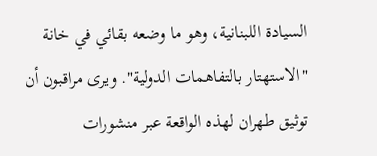السيادة اللبنانية، وهو ما وضعه بقائي في خانة "الاستهتار بالتفاهمات الدولية". ويرى مراقبون أن توثيق طهران لهذه الواقعة عبر منشورات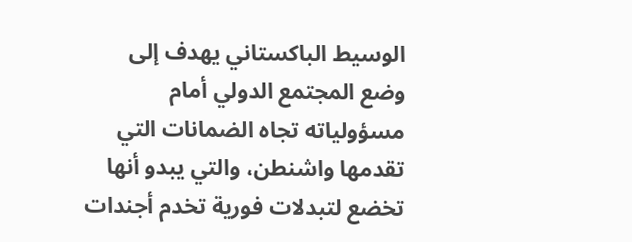الوسيط الباكستاني يهدف إلى وضع المجتمع الدولي أمام مسؤولياته تجاه الضمانات التي تقدمها واشنطن، والتي يبدو أنها تخضع لتبدلات فورية تخدم أجندات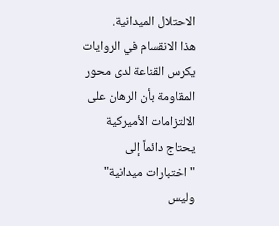الاحتلال الميدانية.
هذا الانقسام في الروايات يكرس القناعة لدى محور المقاومة بأن الرهان على الالتزامات الأميركية يحتاج دائماً إلى "اختبارات ميدانية" وليس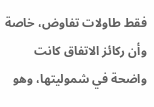فقط طاولات تفاوض، خاصة وأن ركائز الاتفاق كانت واضحة في شموليتها، وهو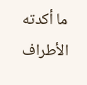ما أكدته الأطراف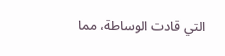التي قادت الوساطة، مما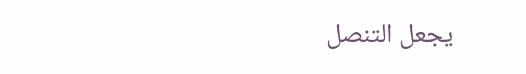يجعل التنصل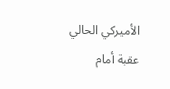الأميركي الحالي عقبة أمام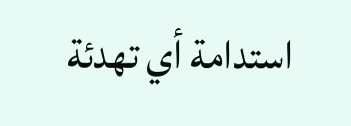استدامة أي تهدئة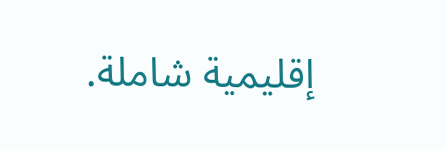إقليمية شاملة.